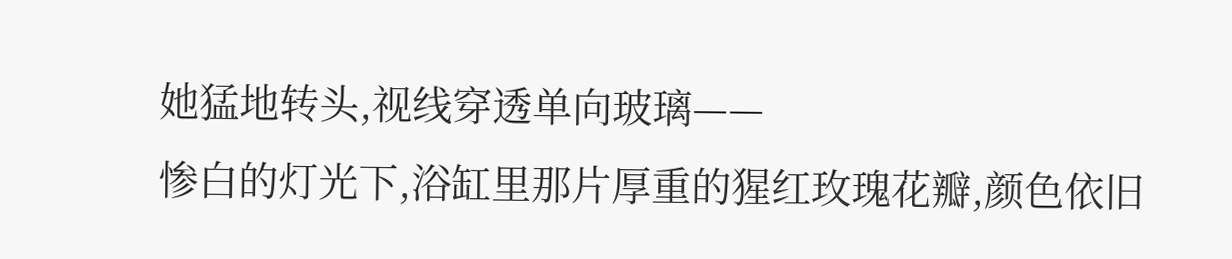她猛地转头,视线穿透单向玻璃——
惨白的灯光下,浴缸里那片厚重的猩红玫瑰花瓣,颜色依旧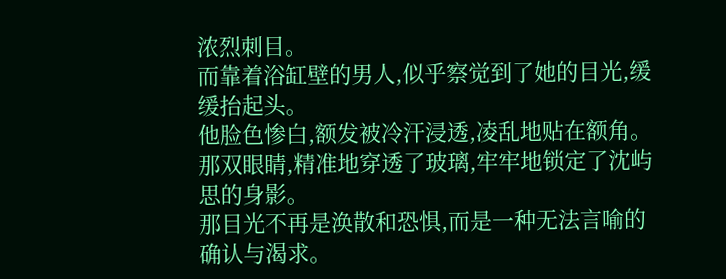浓烈刺目。
而靠着浴缸壁的男人,似乎察觉到了她的目光,缓缓抬起头。
他脸色惨白,额发被冷汗浸透,凌乱地贴在额角。
那双眼睛,精准地穿透了玻璃,牢牢地锁定了沈屿思的身影。
那目光不再是涣散和恐惧,而是一种无法言喻的确认与渴求。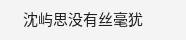沈屿思没有丝毫犹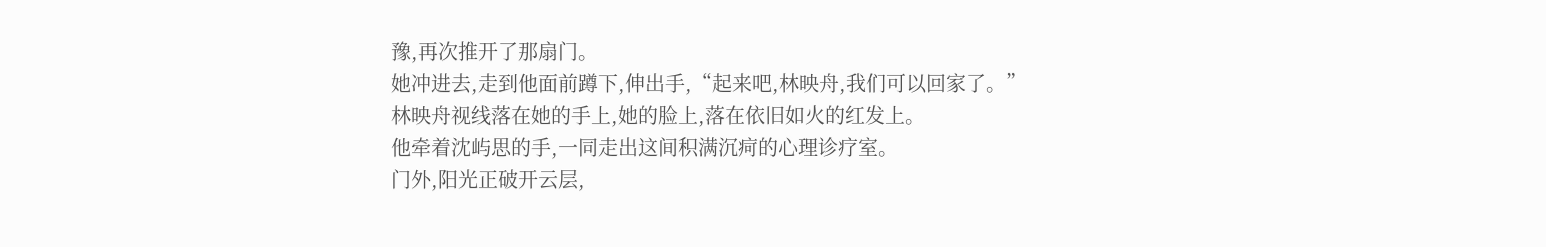豫,再次推开了那扇门。
她冲进去,走到他面前蹲下,伸出手,“起来吧,林映舟,我们可以回家了。”
林映舟视线落在她的手上,她的脸上,落在依旧如火的红发上。
他牵着沈屿思的手,一同走出这间积满沉疴的心理诊疗室。
门外,阳光正破开云层,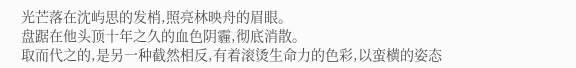光芒落在沈屿思的发梢,照亮林映舟的眉眼。
盘踞在他头顶十年之久的血色阴霾,彻底消散。
取而代之的,是另一种截然相反,有着滚烫生命力的色彩,以蛮横的姿态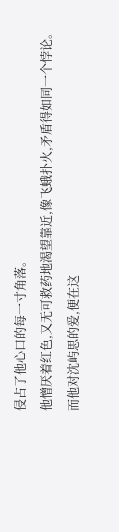侵占了他心口的每一寸角落。
他憎厌着红色,又无可救药地渴望靠近,像飞蛾扑火,矛盾得如同一个悖论。
而他对沈屿思的爱,便在这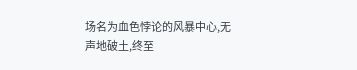场名为血色悖论的风暴中心,无声地破土,终至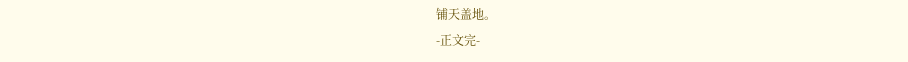铺天盖地。
-正文完-